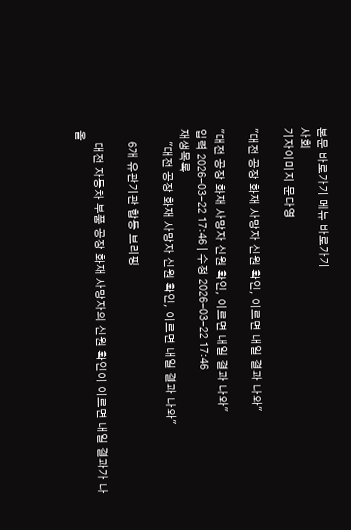본문 바로가기 메뉴 바로가기
사회
기자이미지 문다영

"대전 공장 화재 사망자 신원 확인, 이르면 내일 결과 나와"

"대전 공장 화재 사망자 신원 확인, 이르면 내일 결과 나와"
입력 2026-03-22 17:46 | 수정 2026-03-22 17:46
재생목록
    "대전 공장 화재 사망자 신원 확인, 이르면 내일 결과 나와"

    6개 유관기관 합동 브리핑

    대전 자동차 부품 공장 화재 사망자의 신원 확인이 이르면 내일 결과가 나올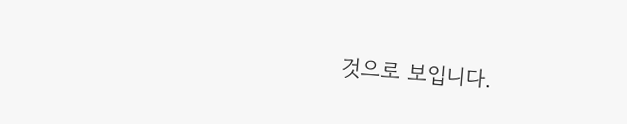것으로 보입니다.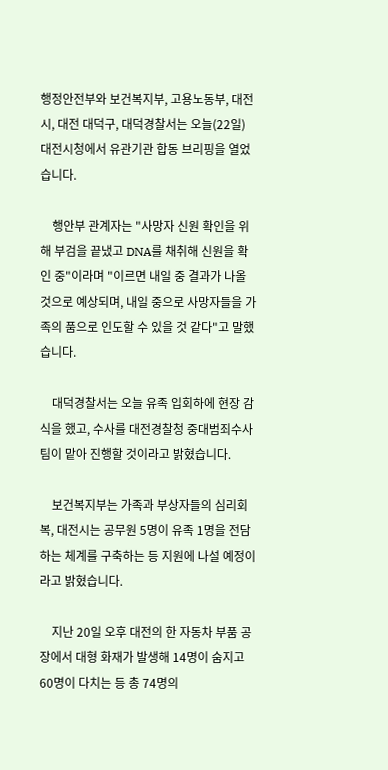행정안전부와 보건복지부, 고용노동부, 대전시, 대전 대덕구, 대덕경찰서는 오늘(22일) 대전시청에서 유관기관 합동 브리핑을 열었습니다.

    행안부 관계자는 "사망자 신원 확인을 위해 부검을 끝냈고 DNA를 채취해 신원을 확인 중"이라며 "이르면 내일 중 결과가 나올 것으로 예상되며, 내일 중으로 사망자들을 가족의 품으로 인도할 수 있을 것 같다"고 말했습니다.

    대덕경찰서는 오늘 유족 입회하에 현장 감식을 했고, 수사를 대전경찰청 중대범죄수사팀이 맡아 진행할 것이라고 밝혔습니다.

    보건복지부는 가족과 부상자들의 심리회복, 대전시는 공무원 5명이 유족 1명을 전담하는 체계를 구축하는 등 지원에 나설 예정이라고 밝혔습니다.

    지난 20일 오후 대전의 한 자동차 부품 공장에서 대형 화재가 발생해 14명이 숨지고 60명이 다치는 등 총 74명의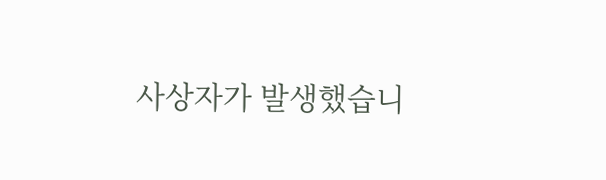사상자가 발생했습니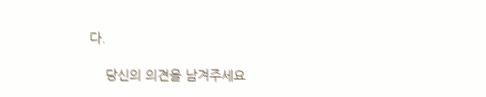다.

    당신의 의견을 남겨주세요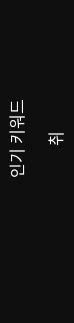인기 키워드

        취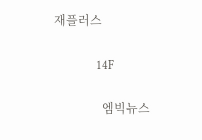재플러스

              14F

                엠빅뉴스